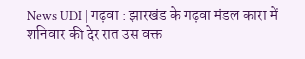News UDI | गढ़वा : झारखंड के गढ़वा मंडल कारा में शनिवार की देर रात उस वक्त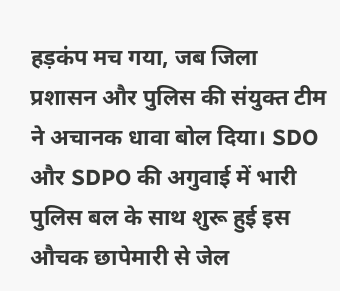हड़कंप मच गया, जब जिला प्रशासन और पुलिस की संयुक्त टीम ने अचानक धावा बोल दिया। SDO और SDPO की अगुवाई में भारी पुलिस बल के साथ शुरू हुई इस औचक छापेमारी से जेल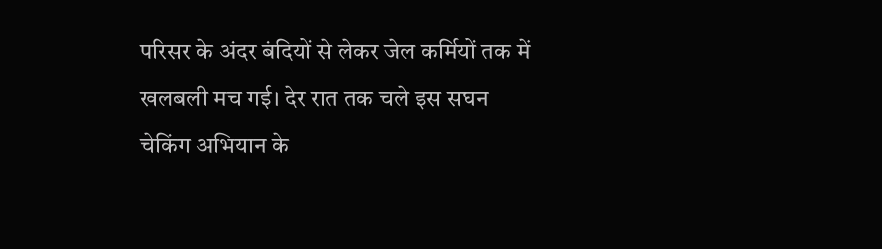परिसर के अंदर बंदियों से लेकर जेल कर्मियों तक में खलबली मच गई। देर रात तक चले इस सघन चेकिंग अभियान के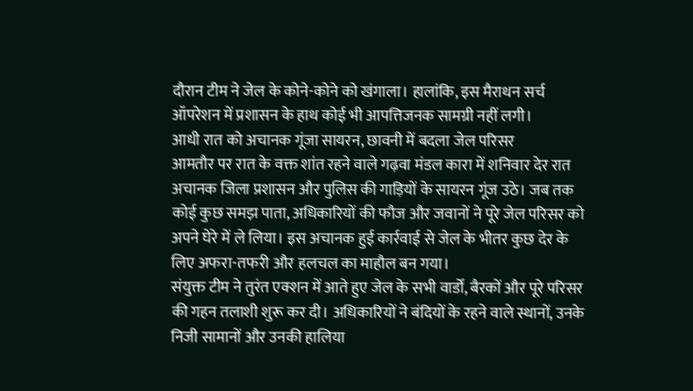दौरान टीम ने जेल के कोने-कोने को खंगाला। हालांकि, इस मैराथन सर्च ऑपरेशन में प्रशासन के हाथ कोई भी आपत्तिजनक सामग्री नहीं लगी।
आधी रात को अचानक गूंजा सायरन, छावनी में बदला जेल परिसर
आमतौर पर रात के वक्त शांत रहने वाले गढ़वा मंडल कारा में शनिवार देर रात अचानक जिला प्रशासन और पुलिस की गाड़ियों के सायरन गूंज उठे। जब तक कोई कुछ समझ पाता, अधिकारियों की फौज और जवानों ने पूरे जेल परिसर को अपने घेरे में ले लिया। इस अचानक हुई कार्रवाई से जेल के भीतर कुछ देर के लिए अफरा-तफरी और हलचल का माहौल बन गया।
संयुक्त टीम ने तुरंत एक्शन में आते हुए जेल के सभी वार्डों, बैरकों और पूरे परिसर की गहन तलाशी शुरू कर दी। अधिकारियों ने बंदियों के रहने वाले स्थानों, उनके निजी सामानों और उनकी हालिया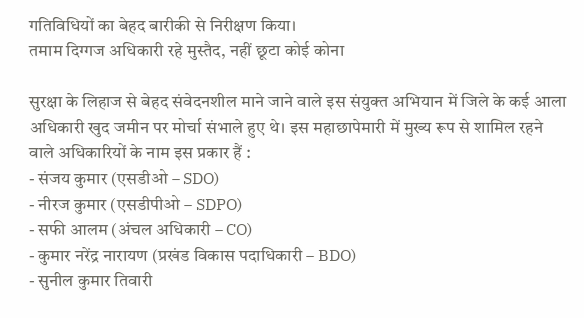गतिविधियों का बेहद बारीकी से निरीक्षण किया।
तमाम दिग्गज अधिकारी रहे मुस्तैद, नहीं छूटा कोई कोना

सुरक्षा के लिहाज से बेहद संवेदनशील माने जाने वाले इस संयुक्त अभियान में जिले के कई आला अधिकारी खुद जमीन पर मोर्चा संभाले हुए थे। इस महाछापेमारी में मुख्य रूप से शामिल रहने वाले अधिकारियों के नाम इस प्रकार हैं :
- संजय कुमार (एसडीओ – SDO)
- नीरज कुमार (एसडीपीओ – SDPO)
- सफी आलम (अंचल अधिकारी – CO)
- कुमार नरेंद्र नारायण (प्रखंड विकास पदाधिकारी – BDO)
- सुनील कुमार तिवारी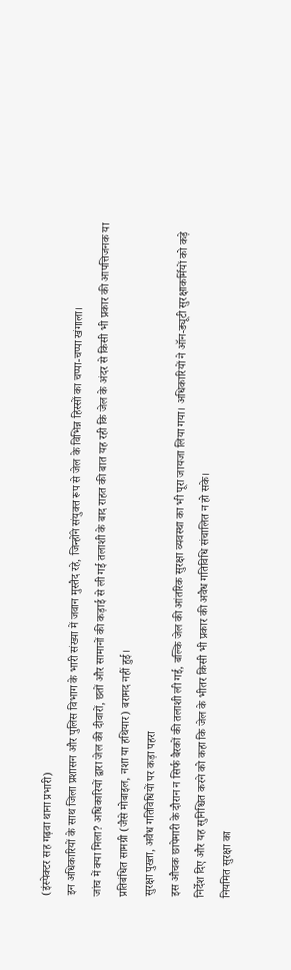(इंस्पेक्टर सह गढ़वा थाना प्रभारी)
इन अधिकारियों के साथ जिला प्रशासन और पुलिस विभाग के भारी संख्या में जवान मुस्तैद रहे, जिन्होंने संयुक्त रूप से जेल के विभिन्न हिस्सों का चप्पा-चप्पा खंगाला।
जांच में क्या मिला? अधिकारियों द्वारा जेल की दीवारों, छतों और सामानों की कड़ाई से ली गई तलाशी के बाद राहत की बात यह रही कि जेल के अंदर से किसी भी प्रकार की आपत्तिजनक या प्रतिबंधित सामग्री (जैसे मोबाइल, नशा या हथियार) बरामद नहीं हुई।
सुरक्षा पुख्ता, अवैध गतिविधियों पर कड़ा पहरा
इस औचक छापेमारी के दौरान न सिर्फ बैरकों की तलाशी ली गई, बल्कि जेल की आंतरिक सुरक्षा व्यवस्था का भी पूरा जायजा लिया गया। अधिकारियों ने ऑन-ड्यूटी सुरक्षाकर्मियों को कड़े निर्देश दिए और यह सुनिश्चित करने को कहा कि जेल के भीतर किसी भी प्रकार की अवैध गतिविधि संचालित न हो सके।
नियमित सुरक्षा का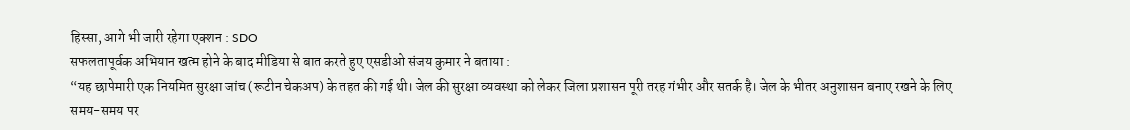हिस्सा, आगे भी जारी रहेगा एक्शन : SDO
सफलतापूर्वक अभियान खत्म होने के बाद मीडिया से बात करते हुए एसडीओ संजय कुमार ने बताया :
“यह छापेमारी एक नियमित सुरक्षा जांच (रूटीन चेकअप) के तहत की गई थी। जेल की सुरक्षा व्यवस्था को लेकर जिला प्रशासन पूरी तरह गंभीर और सतर्क है। जेल के भीतर अनुशासन बनाए रखने के लिए समय-समय पर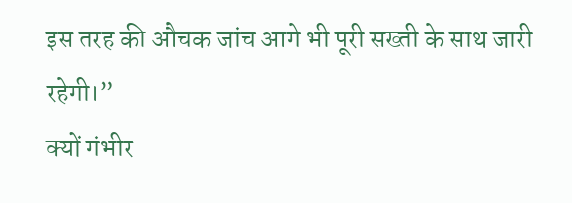इस तरह की औचक जांच आगे भी पूरी सख्ती के साथ जारी रहेगी।”
क्यों गंभीर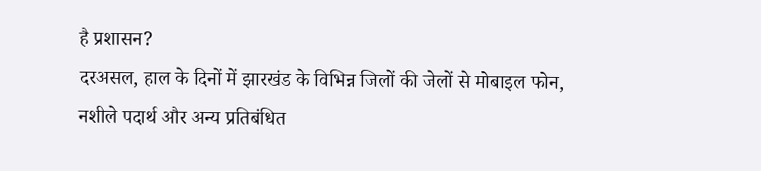है प्रशासन?
दरअसल, हाल के दिनों में झारखंड के विभिन्न जिलों की जेलों से मोबाइल फोन, नशीले पदार्थ और अन्य प्रतिबंधित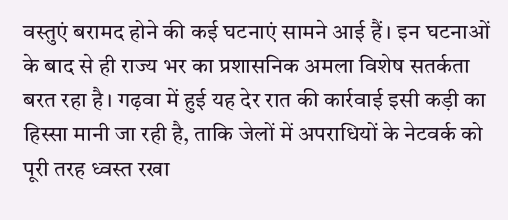वस्तुएं बरामद होने की कई घटनाएं सामने आई हैं। इन घटनाओं के बाद से ही राज्य भर का प्रशासनिक अमला विशेष सतर्कता बरत रहा है। गढ़वा में हुई यह देर रात की कार्रवाई इसी कड़ी का हिस्सा मानी जा रही है, ताकि जेलों में अपराधियों के नेटवर्क को पूरी तरह ध्वस्त रखा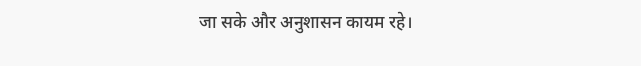जा सके और अनुशासन कायम रहे।